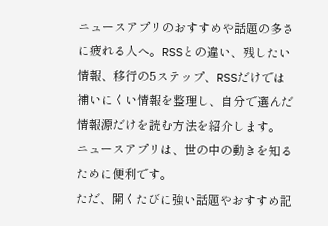ニュースアプリのおすすめや話題の多さに疲れる人へ。RSSとの違い、残したい情報、移行の5ステップ、RSSだけでは補いにくい情報を整理し、自分で選んだ情報源だけを読む方法を紹介します。
ニュースアプリは、世の中の動きを知るために便利です。
ただ、開くたびに強い話題やおすすめ記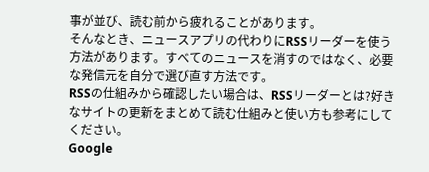事が並び、読む前から疲れることがあります。
そんなとき、ニュースアプリの代わりにRSSリーダーを使う方法があります。すべてのニュースを消すのではなく、必要な発信元を自分で選び直す方法です。
RSSの仕組みから確認したい場合は、RSSリーダーとは?好きなサイトの更新をまとめて読む仕組みと使い方も参考にしてください。
Google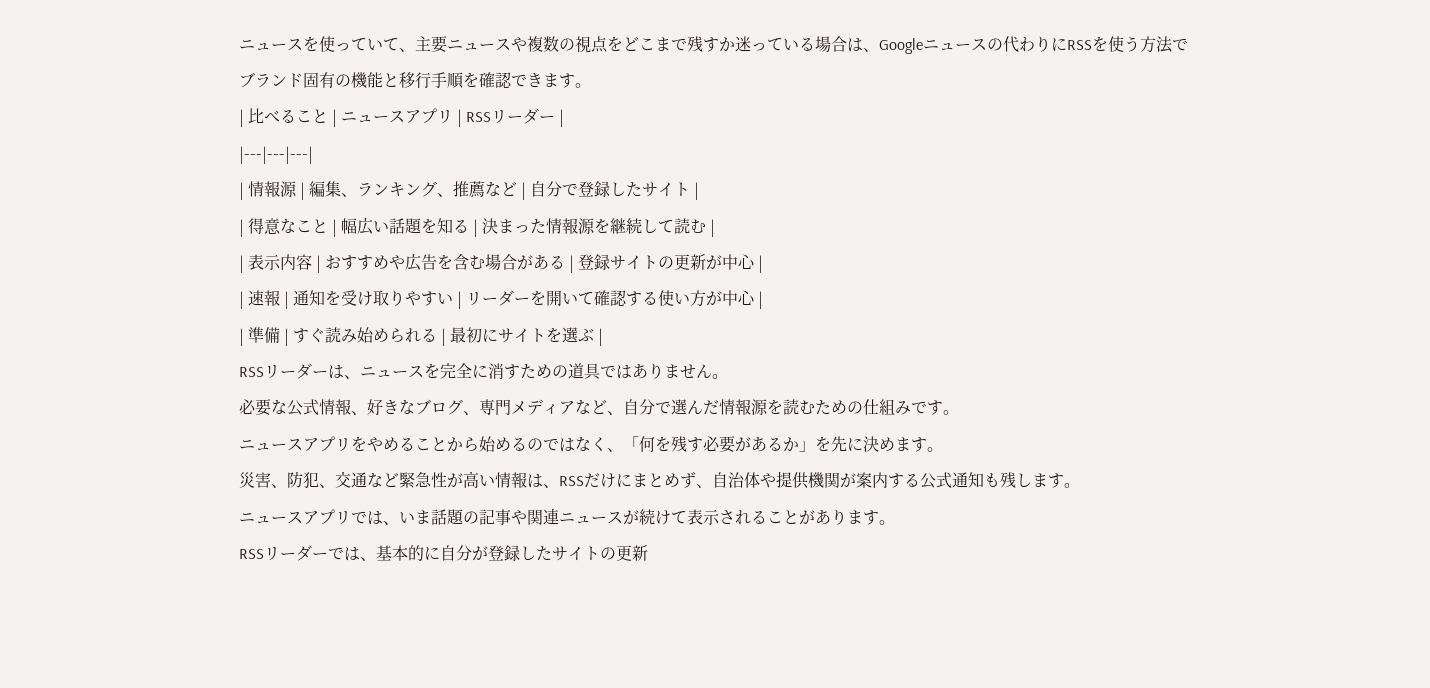ニュースを使っていて、主要ニュースや複数の視点をどこまで残すか迷っている場合は、Googleニュースの代わりにRSSを使う方法でブランド固有の機能と移行手順を確認できます。
| 比べること | ニュースアプリ | RSSリーダー |
|---|---|---|
| 情報源 | 編集、ランキング、推薦など | 自分で登録したサイト |
| 得意なこと | 幅広い話題を知る | 決まった情報源を継続して読む |
| 表示内容 | おすすめや広告を含む場合がある | 登録サイトの更新が中心 |
| 速報 | 通知を受け取りやすい | リーダーを開いて確認する使い方が中心 |
| 準備 | すぐ読み始められる | 最初にサイトを選ぶ |
RSSリーダーは、ニュースを完全に消すための道具ではありません。
必要な公式情報、好きなブログ、専門メディアなど、自分で選んだ情報源を読むための仕組みです。
ニュースアプリをやめることから始めるのではなく、「何を残す必要があるか」を先に決めます。
災害、防犯、交通など緊急性が高い情報は、RSSだけにまとめず、自治体や提供機関が案内する公式通知も残します。
ニュースアプリでは、いま話題の記事や関連ニュースが続けて表示されることがあります。
RSSリーダーでは、基本的に自分が登録したサイトの更新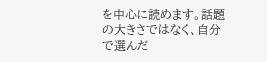を中心に読めます。話題の大きさではなく、自分で選んだ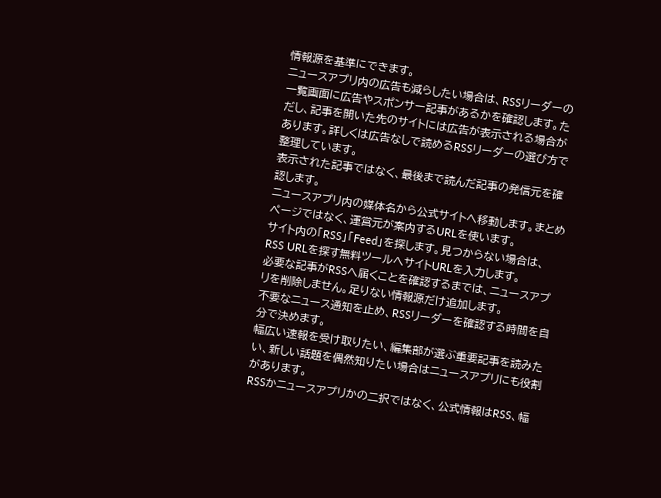情報源を基準にできます。
ニュースアプリ内の広告も減らしたい場合は、RSSリーダーの一覧画面に広告やスポンサー記事があるかを確認します。ただし、記事を開いた先のサイトには広告が表示される場合があります。詳しくは広告なしで読めるRSSリーダーの選び方で整理しています。
表示された記事ではなく、最後まで読んだ記事の発信元を確認します。
ニュースアプリ内の媒体名から公式サイトへ移動します。まとめページではなく、運営元が案内するURLを使います。
サイト内の「RSS」「Feed」を探します。見つからない場合は、RSS URLを探す無料ツールへサイトURLを入力します。
必要な記事がRSSへ届くことを確認するまでは、ニュースアプリを削除しません。足りない情報源だけ追加します。
不要なニュース通知を止め、RSSリーダーを確認する時間を自分で決めます。
幅広い速報を受け取りたい、編集部が選ぶ重要記事を読みたい、新しい話題を偶然知りたい場合はニュースアプリにも役割があります。
RSSかニュースアプリかの二択ではなく、公式情報はRSS、幅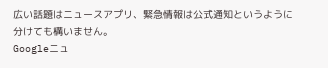広い話題はニュースアプリ、緊急情報は公式通知というように分けても構いません。
Googleニュ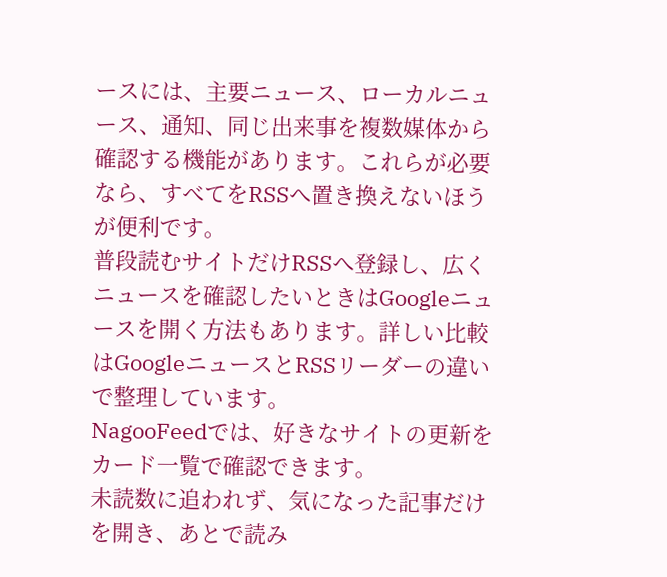ースには、主要ニュース、ローカルニュース、通知、同じ出来事を複数媒体から確認する機能があります。これらが必要なら、すべてをRSSへ置き換えないほうが便利です。
普段読むサイトだけRSSへ登録し、広くニュースを確認したいときはGoogleニュースを開く方法もあります。詳しい比較はGoogleニュースとRSSリーダーの違いで整理しています。
NagooFeedでは、好きなサイトの更新をカード一覧で確認できます。
未読数に追われず、気になった記事だけを開き、あとで読み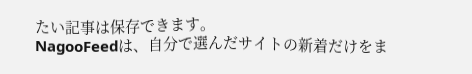たい記事は保存できます。
NagooFeedは、自分で選んだサイトの新着だけをま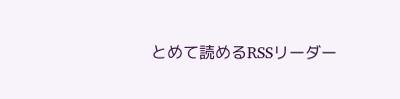とめて読めるRSSリーダー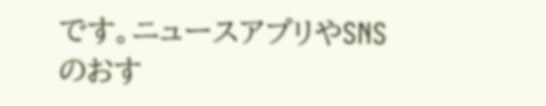です。ニュースアプリやSNSのおす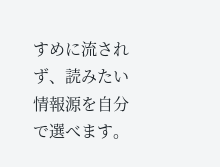すめに流されず、読みたい情報源を自分で選べます。